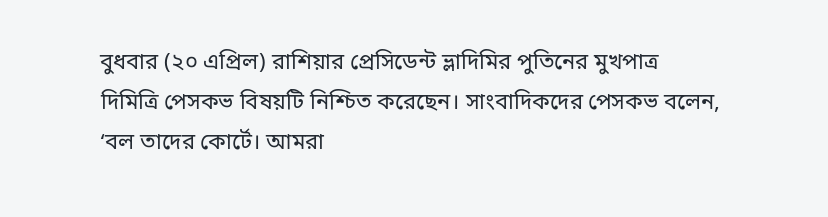বুধবার (২০ এপ্রিল) রাশিয়ার প্রেসিডেন্ট ভ্লাদিমির পুতিনের মুখপাত্র দিমিত্রি পেসকভ বিষয়টি নিশ্চিত করেছেন। সাংবাদিকদের পেসকভ বলেন, ‘বল তাদের কোর্টে। আমরা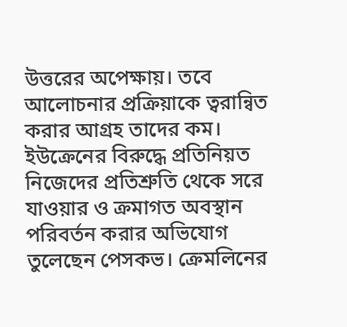উত্তরের অপেক্ষায়। তবে আলোচনার প্রক্রিয়াকে ত্বরান্বিত করার আগ্রহ তাদের কম।
ইউক্রেনের বিরুদ্ধে প্রতিনিয়ত নিজেদের প্রতিশ্রুতি থেকে সরে যাওয়ার ও ক্রমাগত অবস্থান পরিবর্তন করার অভিযোগ তুলেছেন পেসকভ। ক্রেমলিনের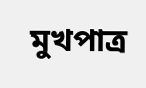মুখপাত্র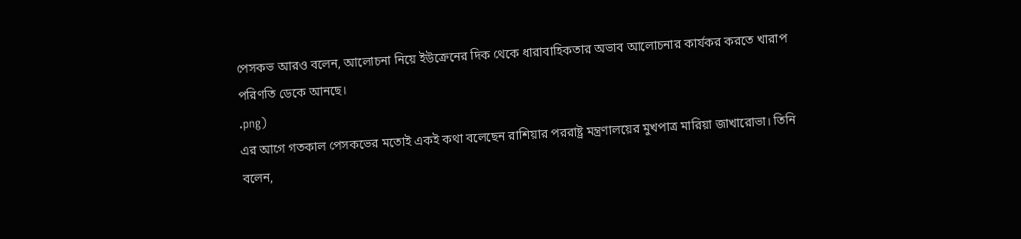পেসকভ আরও বলেন, আলোচনা নিয়ে ইউক্রেনের দিক থেকে ধারাবাহিকতার অভাব আলোচনার কার্যকর করতে খারাপ পরিণতি ডেকে আনছে।
.png)
এর আগে গতকাল পেসকভের মতোই একই কথা বলেছেন রাশিয়ার পররাষ্ট্র মন্ত্রণালয়ের মুখপাত্র মারিয়া জাখারোভা। তিনি বলেন,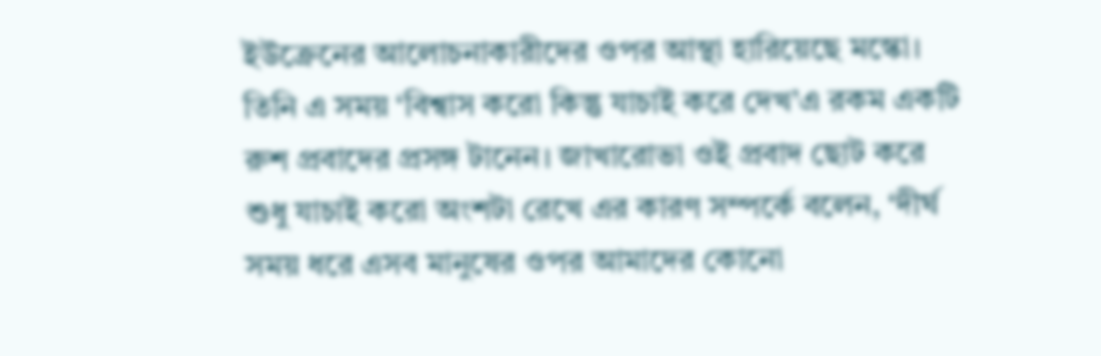ইউক্রেনের আলোচনাকারীদের ওপর আস্থা হারিয়েছে মস্কো। তিনি এ সময় ‘বিশ্বাস করো কিন্তু যাচাই করে দেখ’এ রকম একটি রুশ প্রবাদের প্রসঙ্গ টানেন। জাখারোভা ওই প্রবাদ ছোট করে শুধু যাচাই করো অংশটা রেখে এর কারণ সম্পর্কে বলেন, ‘দীর্ঘ সময় ধরে এসব মানুষের ওপর আমাদের কোনো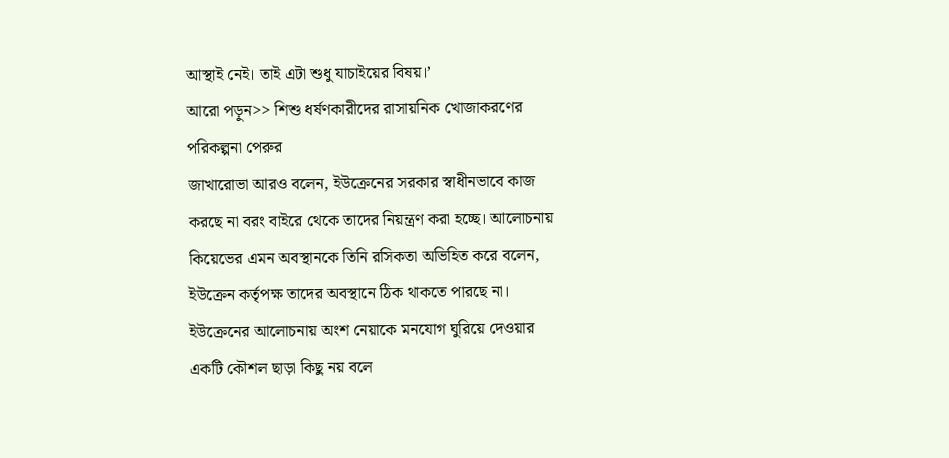আস্থাই নেই। তাই এটা শুধু যাচাইয়ের বিষয়।’
আরো পড়ুন>> শিশু ধর্ষণকারীদের রাসায়নিক খোজাকরণের পরিকল্পনা পেরুর
জাখারোভা আরও বলেন, ইউক্রেনের সরকার স্বাধীনভাবে কাজ করছে না বরং বাইরে থেকে তাদের নিয়ন্ত্রণ করা হচ্ছে। আলোচনায় কিয়েভের এমন অবস্থানকে তিনি রসিকতা অভিহিত করে বলেন, ইউক্রেন কর্তৃপক্ষ তাদের অবস্থানে ঠিক থাকতে পারছে না। ইউক্রেনের আলোচনায় অংশ নেয়াকে মনযোগ ঘুরিয়ে দেওয়ার একটি কৌশল ছাড়া কিছু নয় বলে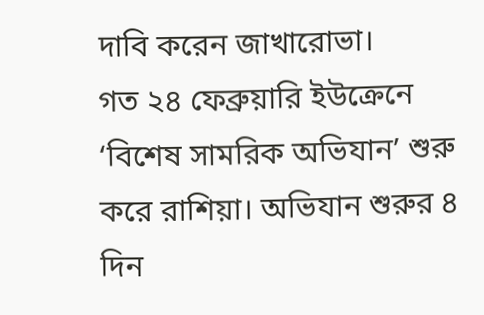দাবি করেন জাখারোভা।
গত ২৪ ফেব্রুয়ারি ইউক্রেনে ‘বিশেষ সামরিক অভিযান’ শুরু করে রাশিয়া। অভিযান শুরুর ৪ দিন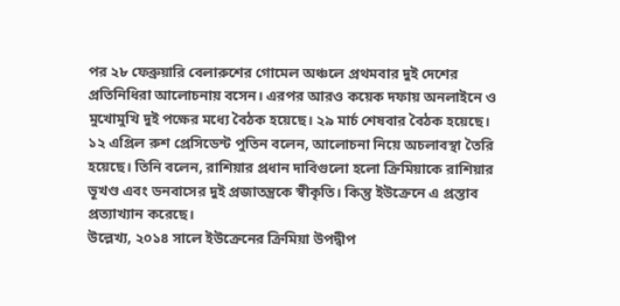পর ২৮ ফেব্রুয়ারি বেলারুশের গোমেল অঞ্চলে প্রথমবার দুই দেশের প্রতিনিধিরা আলোচনায় বসেন। এরপর আরও কয়েক দফায় অনলাইনে ও মুখোমুখি দুই পক্ষের মধ্যে বৈঠক হয়েছে। ২৯ মার্চ শেষবার বৈঠক হয়েছে।
১২ এপ্রিল রুশ প্রেসিডেন্ট পুতিন বলেন, আলোচনা নিয়ে অচলাবস্থা তৈরি হয়েছে। তিনি বলেন, রাশিয়ার প্রধান দাবিগুলো হলো ক্রিমিয়াকে রাশিয়ার ভূখণ্ড এবং ডনবাসের দুই প্রজাতন্ত্রকে স্বীকৃতি। কিন্তু ইউক্রেনে এ প্রস্তাব প্রত্যাখ্যান করেছে।
উল্লেখ্য, ২০১৪ সালে ইউক্রেনের ক্রিমিয়া উপদ্বীপ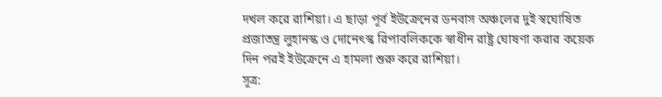দখল করে রাশিয়া। এ ছাড়া পূর্ব ইউক্রেনের ডনবাস অঞ্চলের দুই স্বঘোষিত প্রজাতন্ত্র লুহানস্ক ও দোনেৎস্ক রিপাবলিককে স্বাধীন রাষ্ট্র ঘোষণা করার কয়েক দিন পরই ইউক্রেনে এ হামলা শুরু করে রাশিয়া।
সূত্র: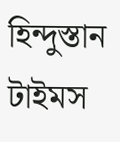হিন্দুস্তান টাইমস